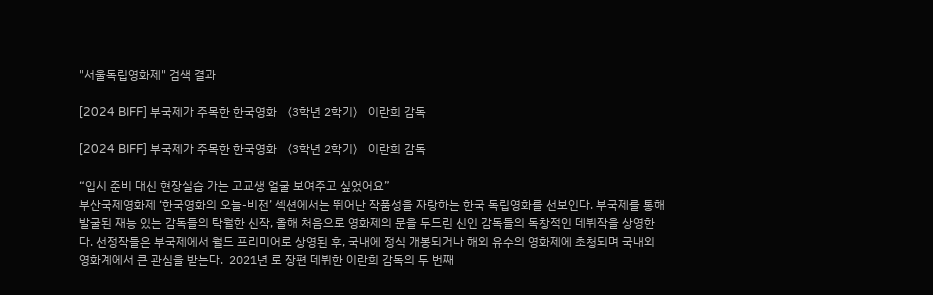"서울독립영화제" 검색 결과

[2024 BIFF] 부국제가 주목한 한국영화 〈3학년 2학기〉 이란희 감독

[2024 BIFF] 부국제가 주목한 한국영화 〈3학년 2학기〉 이란희 감독

“입시 준비 대신 현장실습 가는 고교생 얼굴 보여주고 싶었어요”
부산국제영화제 ‘한국영화의 오늘-비전’ 섹션에서는 뛰어난 작품성을 자랑하는 한국 독립영화를 선보인다. 부국제를 통해 발굴된 재능 있는 감독들의 탁월한 신작, 올해 처음으로 영화제의 문을 두드린 신인 감독들의 독창적인 데뷔작을 상영한다. 선정작들은 부국제에서 월드 프리미어로 상영된 후, 국내에 정식 개봉되거나 해외 유수의 영화제에 초청되며 국내외 영화계에서 큰 관심을 받는다.  2021년 로 장편 데뷔한 이란희 감독의 두 번째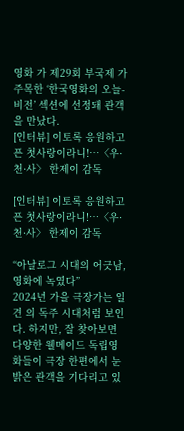영화 가 제29회 부국제 가 주목한 ‘한국영화의 오늘-비전’ 섹션에 선정돼 관객을 만났다.
[인터뷰] 이토록 응원하고픈 첫사랑이라니!…〈우·천·사〉 한제이 감독

[인터뷰] 이토록 응원하고픈 첫사랑이라니!…〈우·천·사〉 한제이 감독

“아날로그 시대의 어긋남, 영화에 녹였다”
2024년 가을 극장가는 일견 의 독주 시대처럼 보인다. 하지만, 잘 찾아보면 다양한 웰메이드 독립영화들이 극장 한편에서 눈 밝은 관객을 기다리고 있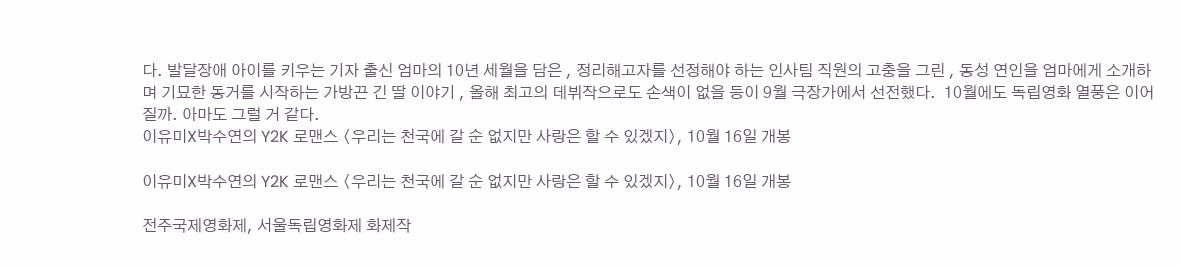다. 발달장애 아이를 키우는 기자 출신 엄마의 10년 세월을 담은 , 정리해고자를 선정해야 하는 인사팀 직원의 고충을 그린 , 동성 연인을 엄마에게 소개하며 기묘한 동거를 시작하는 가방끈 긴 딸 이야기 , 올해 최고의 데뷔작으로도 손색이 없을 등이 9월 극장가에서 선전했다.  10월에도 독립영화 열풍은 이어질까. 아마도 그럴 거 같다.
이유미X박수연의 Y2K 로맨스 〈우리는 천국에 갈 순 없지만 사랑은 할 수 있겠지〉, 10월 16일 개봉

이유미X박수연의 Y2K 로맨스 〈우리는 천국에 갈 순 없지만 사랑은 할 수 있겠지〉, 10월 16일 개봉

전주국제영화제, 서울독립영화제 화제작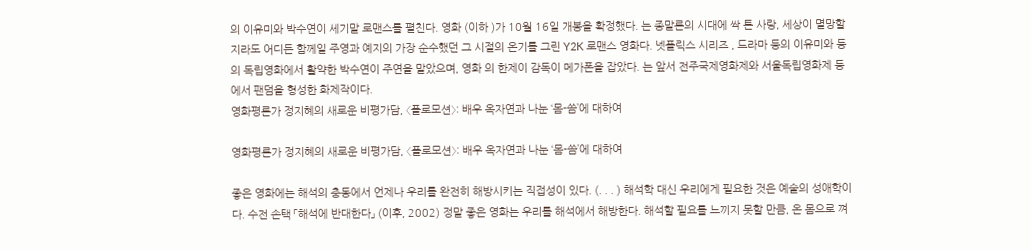의 이유미와 박수연이 세기말 로맨스를 펼친다. 영화 (이하 )가 10월 16일 개봉을 확정했다. 는 종말론의 시대에 싹 튼 사랑, 세상이 멸망할지라도 어디든 함께일 주영과 예지의 가장 순수했던 그 시절의 온기를 그린 Y2K 로맨스 영화다. 넷플릭스 시리즈 , 드라마 등의 이유미와 등의 독립영화에서 활약한 박수연이 주연을 맡았으며, 영화 의 한제이 감독이 메가폰을 잡았다. 는 앞서 전주국제영화제와 서울독립영화제 등에서 팬덤을 형성한 화제작이다.
영화평론가 정지혜의 새로운 비평가담, 〈플로모션〉: 배우 옥자연과 나눈 ‘몸-씀’에 대하여

영화평론가 정지혜의 새로운 비평가담, 〈플로모션〉: 배우 옥자연과 나눈 ‘몸-씀’에 대하여

좋은 영화에는 해석의 충동에서 언제나 우리를 완전히 해방시키는 직접성이 있다. (. . . ) 해석학 대신 우리에게 필요한 것은 예술의 성애학이다. 수전 손택 「해석에 반대한다」 (이후, 2002) 정말 좋은 영화는 우리를 해석에서 해방한다. 해석할 필요를 느끼지 못할 만큼, 온 몸으로 껴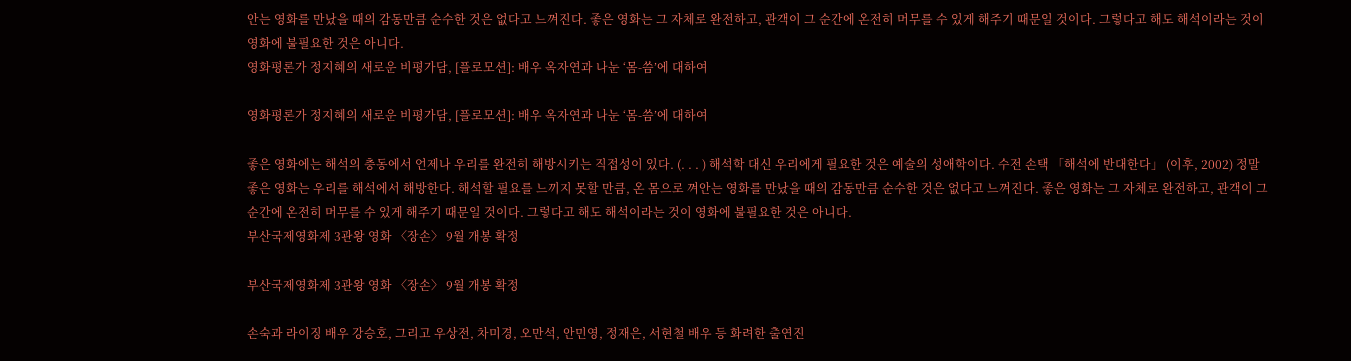안는 영화를 만났을 때의 감동만큼 순수한 것은 없다고 느껴진다. 좋은 영화는 그 자체로 완전하고, 관객이 그 순간에 온전히 머무를 수 있게 해주기 때문일 것이다. 그렇다고 해도 해석이라는 것이 영화에 불필요한 것은 아니다.
영화평론가 정지혜의 새로운 비평가담, [플로모션]: 배우 옥자연과 나눈 ‘몸-씀’에 대하여

영화평론가 정지혜의 새로운 비평가담, [플로모션]: 배우 옥자연과 나눈 ‘몸-씀’에 대하여

좋은 영화에는 해석의 충동에서 언제나 우리를 완전히 해방시키는 직접성이 있다. (. . . ) 해석학 대신 우리에게 필요한 것은 예술의 성애학이다. 수전 손택 「해석에 반대한다」 (이후, 2002) 정말 좋은 영화는 우리를 해석에서 해방한다. 해석할 필요를 느끼지 못할 만큼, 온 몸으로 껴안는 영화를 만났을 때의 감동만큼 순수한 것은 없다고 느껴진다. 좋은 영화는 그 자체로 완전하고, 관객이 그 순간에 온전히 머무를 수 있게 해주기 때문일 것이다. 그렇다고 해도 해석이라는 것이 영화에 불필요한 것은 아니다.
부산국제영화제 3관왕 영화 〈장손〉 9월 개봉 확정

부산국제영화제 3관왕 영화 〈장손〉 9월 개봉 확정

손숙과 라이징 배우 강승호, 그리고 우상전, 차미경, 오만석, 안민영, 정재은, 서현철 배우 등 화려한 출연진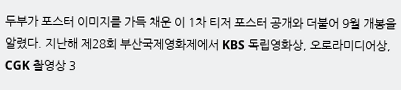두부가 포스터 이미지를 가득 채운 이 1차 티저 포스터 공개와 더불어 9월 개봉을 알렸다. 지난해 제28회 부산국제영화제에서 KBS 독립영화상, 오로라미디어상, CGK 촬영상 3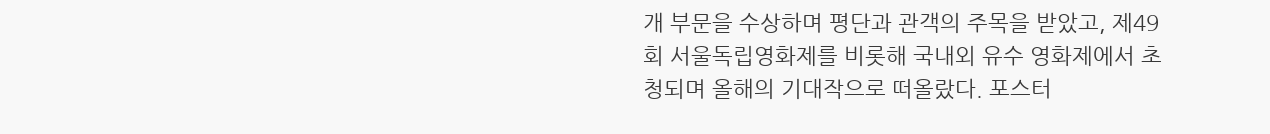개 부문을 수상하며 평단과 관객의 주목을 받았고, 제49회 서울독립영화제를 비롯해 국내외 유수 영화제에서 초청되며 올해의 기대작으로 떠올랐다. 포스터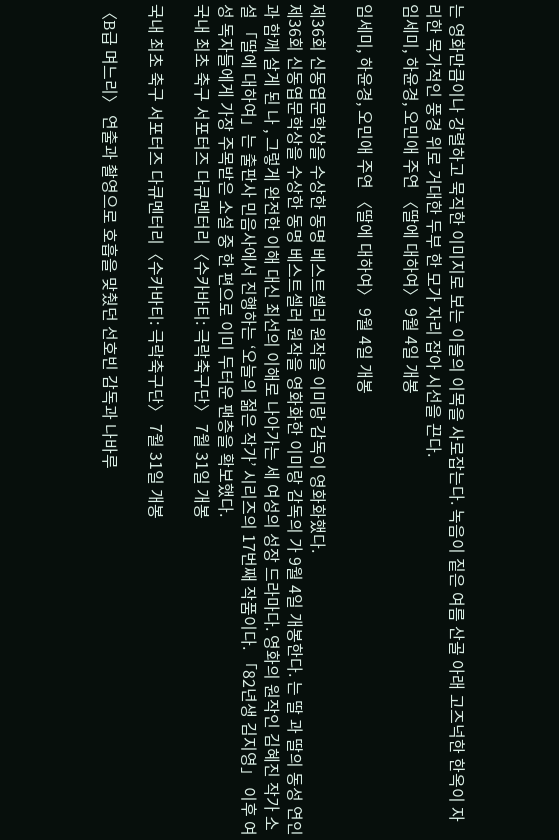는 영화만큼이나 강렬하고 묵직한 이미지로 보는 이들의 이목을 사로잡는다. 녹음이 짙은 여름 산골 아래 고즈넉한 한옥이 자리한 목가적인 풍경 위로 거대한 두부 한 모가 자리 잡아 시선을 끈다.
임세미, 하윤경, 오민애 주연 〈딸에 대하여〉 9월 4일 개봉

임세미, 하윤경, 오민애 주연 〈딸에 대하여〉 9월 4일 개봉

제36회 신동엽문학상을 수상한 동명 베스트셀러 원작을 이미랑 감독이 영화화했다.
제36회 신동엽문학상을 수상한 동명 베스트셀러 원작을 영화화한 이미랑 감독의 가 9월 4일 개봉한다. 는 딸 과 딸의 동성 연인 과 함께 살게 된 나 , 그렇게 완전한 이해 대신 최선의 이해로 나아가는 세 여성의 성장 드라마다. 영화의 원작인 김혜진 작가 소설 「딸에 대하여」는 출판사 민음사에서 진행하는 ‘오늘의 젊은 작가’ 시리즈의 17번째 작품이다. 「82년생 김지영」 이후 여성 독자들에게 가장 주목받은 소설 중 한 편으로 이미 두터운 팬층을 확보했다.
국내 최초 축구 서포터즈 다큐멘터리〈수카바티: 극락축구단〉 7월 31일 개봉

국내 최초 축구 서포터즈 다큐멘터리〈수카바티: 극락축구단〉 7월 31일 개봉

〈B급 며느리〉 연출과 촬영으로 호흡을 맞췄던 선호빈 감독과 나바루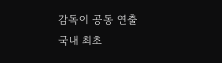감독이 공동 연출
국내 최초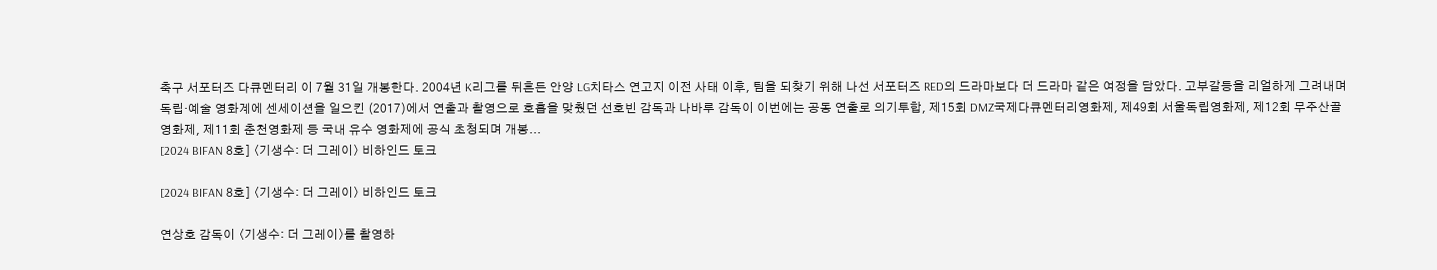축구 서포터즈 다큐멘터리 이 7월 31일 개봉한다. 2004년 K리그를 뒤흔든 안양 LG치타스 연고지 이전 사태 이후, 팀을 되찾기 위해 나선 서포터즈 RED의 드라마보다 더 드라마 같은 여정을 담았다. 고부갈등을 리얼하게 그려내며 독립·예술 영화계에 센세이션을 일으킨 (2017)에서 연출과 촬영으로 호흡을 맞췄던 선호빈 감독과 나바루 감독이 이번에는 공동 연출로 의기투합, 제15회 DMZ국제다큐멘터리영화제, 제49회 서울독립영화제, 제12회 무주산골영화제, 제11회 춘천영화제 등 국내 유수 영화제에 공식 초청되며 개봉...
[2024 BIFAN 8호] 〈기생수: 더 그레이〉 비하인드 토크

[2024 BIFAN 8호] 〈기생수: 더 그레이〉 비하인드 토크

연상호 감독이 〈기생수: 더 그레이〉를 촬영하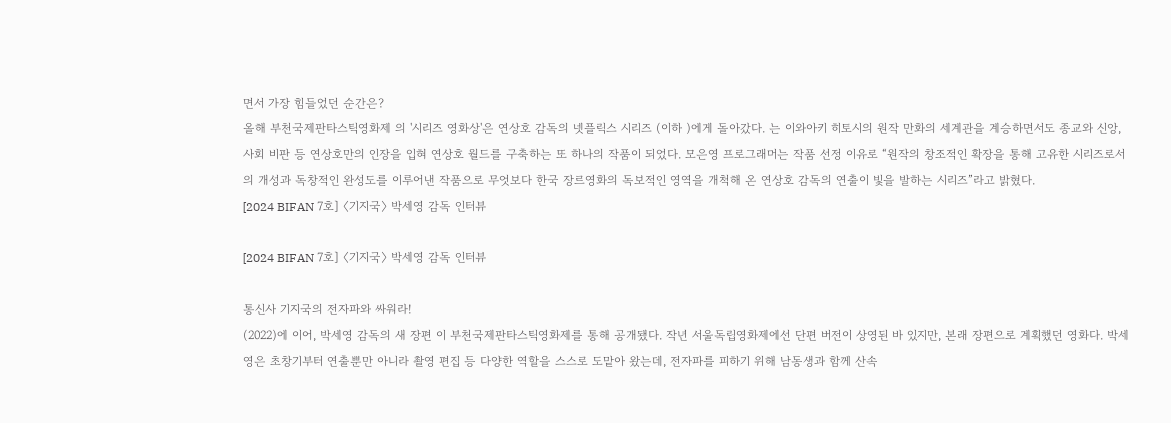면서 가장 힘들었던 순간은?
올해 부천국제판타스틱영화제 의 '시리즈 영화상'은 연상호 감독의 넷플릭스 시리즈 (이하 )에게 돌아갔다. 는 이와아키 히토시의 원작 만화의 세계관을 계승하면서도 종교와 신앙, 사회 비판 등 연상호만의 인장을 입혀 연상호 월드를 구축하는 또 하나의 작품이 되었다. 모은영 프로그래머는 작품 선정 이유로 “원작의 창조적인 확장을 통해 고유한 시리즈로서의 개성과 독창적인 완성도를 이루어낸 작품으로 무엇보다 한국 장르영화의 독보적인 영역을 개척해 온 연상호 감독의 연출이 빛을 발하는 시리즈”라고 밝혔다.
[2024 BIFAN 7호] 〈기지국〉 박세영 감독 인터뷰

[2024 BIFAN 7호] 〈기지국〉 박세영 감독 인터뷰

통신사 기지국의 전자파와 싸워라!
(2022)에 이어, 박세영 감독의 새 장편 이 부천국제판타스틱영화제를 통해 공개됐다. 작년 서울독립영화제에선 단편 버전이 상영된 바 있지만, 본래 장편으로 계획했던 영화다. 박세영은 초창기부터 연출뿐만 아니라 촬영 편집 등 다양한 역할을 스스로 도맡아 왔는데, 전자파를 피하기 위해 남동생과 함께 산속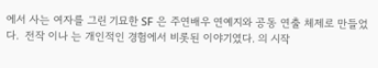에서 사는 여자를 그린 기묘한 SF 은 주연배우 연예지와 공동 연출 체제로 만들었다.  전작 이나 는 개인적인 경험에서 비롯된 이야기였다. 의 시작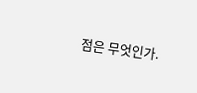점은 무엇인가.